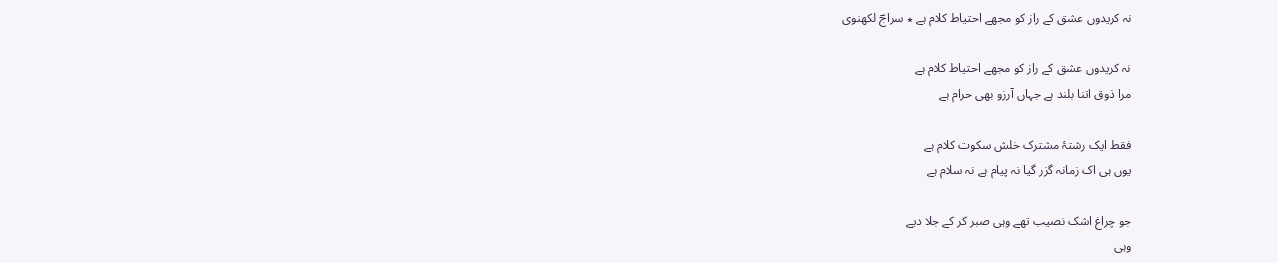نہ کریدوں عشق کے راز کو مجھے احتیاط کلام ہے ٭ سراجؔ لکھنوی

نہ کریدوں عشق کے راز کو مجھے احتیاط کلام ہے
مرا ذوق اتنا بلند ہے جہاں آرزو بھی حرام ہے

فقط ایک رشتۂ‌ مشترک خلش سکوت کلام ہے
یوں ہی اک زمانہ گزر گیا نہ پیام ہے نہ سلام ہے

جو چراغ اشک نصیب تھے وہی صبر کر کے جلا دیے
وہی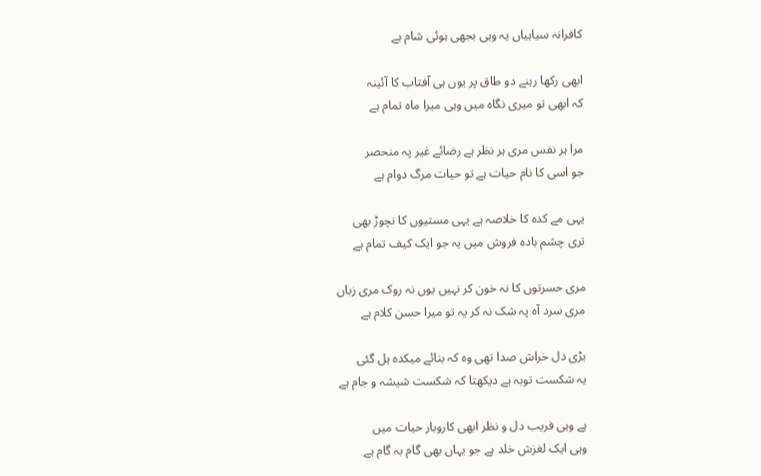کافرانہ سیاہیاں یہ وہی بجھی ہوئی شام ہے

ابھی رکھا رہنے دو طاق پر یوں ہی آفتاب کا آئینہ
کہ ابھی تو میری نگاہ میں وہی میرا ماہ تمام ہے

مرا ہر نفس مری ہر نظر ہے رضائے غیر پہ منحصر
جو اسی کا نام حیات ہے تو حیات مرگ دوام ہے

یہی مے کدہ کا خلاصہ ہے یہی مستیوں کا نچوڑ بھی
تری چشم بادہ‌ فروش میں یہ جو ایک کیف تمام ہے

مری حسرتوں کا نہ خون کر نہیں یوں نہ روک مری زباں
مری سرد آہ پہ شک نہ کر یہ تو میرا حسن کلام ہے

بڑی دل خراش صدا تھی وہ کہ بنائے میکدہ ہل گئی
یہ شکست توبہ ہے دیکھتا کہ شکست شیشہ و جام ہے

ہے وہی فریب دل و نظر ابھی کاروبار حیات میں
وہی ایک لغزش خلد ہے جو یہاں بھی گام بہ گام ہے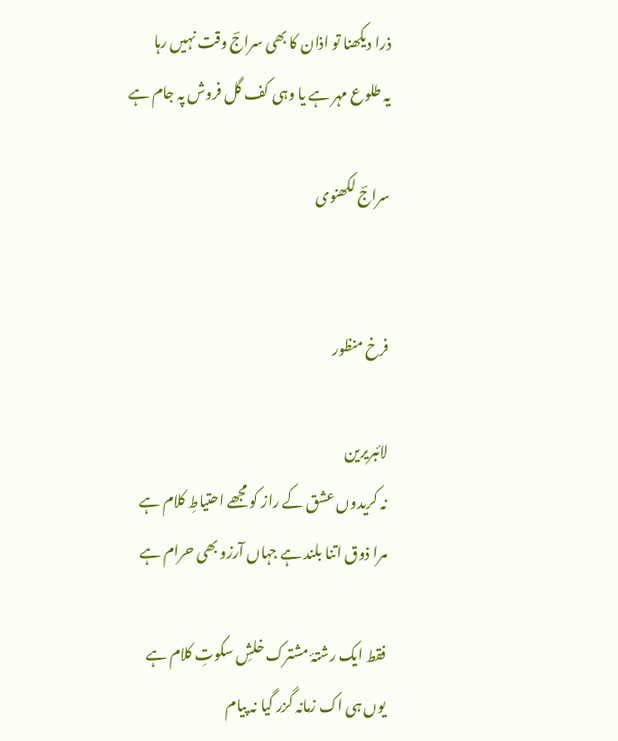ذرا دیکھنا تو اذان کا بھی سراجؔ وقت نہیں رہا
یہ طلوع مہر ہے یا وہی کف گل فروش پہ جام ہے

سراجؔ لکھنوی


فرخ منظور

لائبریرین
نہ کریدوں عشق کے راز کو مجھے احتیاطِ کلام ہے
مرا ذوق اتنا بلند ہے جہاں آرزو بھی حرام ہے

فقط ایک رشتۂ‌ مشترک خلشِ سکوتِ کلام ہے
یوں ہی اک زمانہ گزر گیا نہ پیام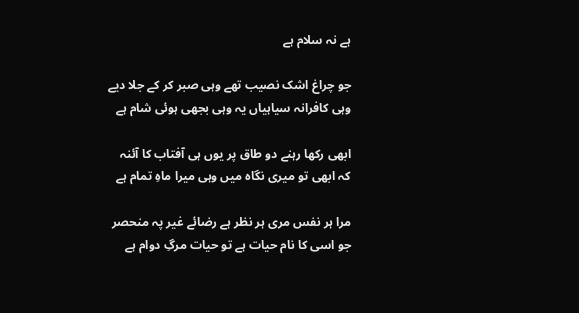ہے نہ سلام ہے

جو چراغ اشک نصیب تھے وہی صبر کر کے جلا دیے
وہی کافرانہ سیاہیاں یہ وہی بجھی ہوئی شام ہے

ابھی رکھا رہنے دو طاق پر یوں ہی آفتاب کا آئنہ
کہ ابھی تو میری نگاہ میں وہی میرا ماہِ تمام ہے

مرا ہر نفس مری ہر نظر ہے رضائے غیر پہ منحصر
جو اسی کا نام حیات ہے تو حیات مرگِ دوام ہے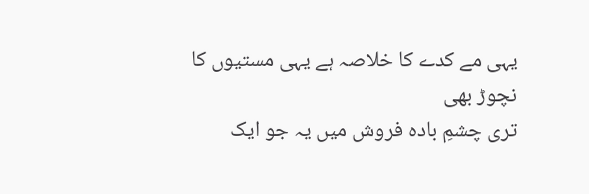یہی مے کدے کا خلاصہ ہے یہی مستیوں کا نچوڑ بھی
تری چشمِ بادہ‌ فروش میں یہ جو ایک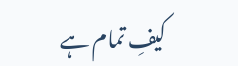کیفِ تمام ہے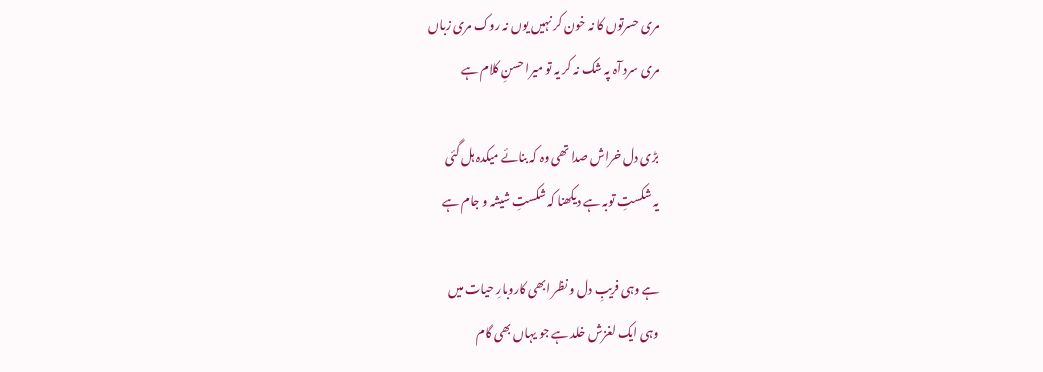مری حسرتوں کا نہ خون کر نہیں یوں نہ روک مری زباں
مری سرد آہ پہ شک نہ کر یہ تو میرا حسنِ کلام ہے

بڑی دل خراش صدا تھی وہ کہ بنائے میکدہ ہل گئی
یہ شکستِ توبہ ہے دیکھنا کہ شکستِ شیشہ و جام ہے

ہے وہی فریبِ دل و نظر ابھی کاروبارِ حیات میں
وہی ایک لغزش خلد ہے جو یہاں بھی گام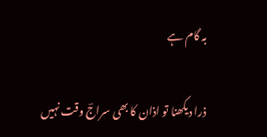بہ گام ہے

ذرا دیکھنا تو اذان کا بھی سراجؔ وقت نہیں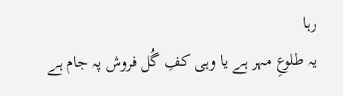رہا
یہ طلوعِ مہر ہے یا وہی کفِ گُل فروش پہ جام ہے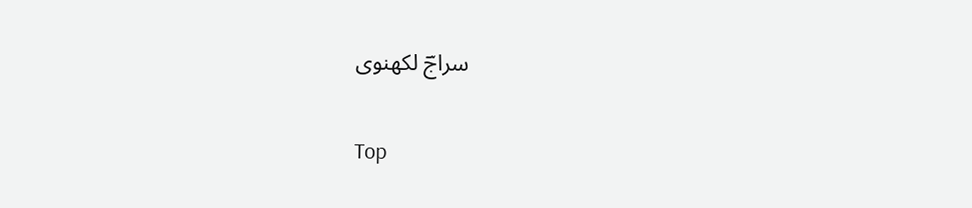سراجؔ لکھنوی

Top